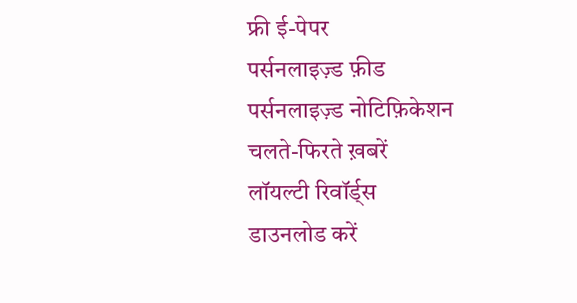फ्री ई-पेपर
पर्सनलाइज़्ड फ़ीड
पर्सनलाइज़्ड नोटिफ़िकेशन
चलते-फिरते ख़बरें
लॉयल्टी रिवॉर्ड्स
डाउनलोड करें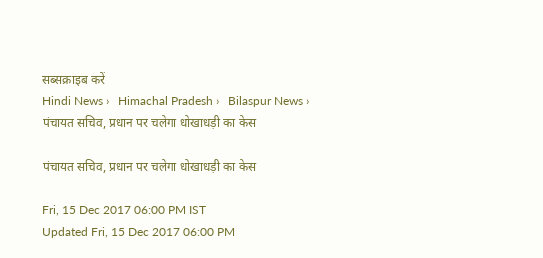सब्सक्राइब करें
Hindi News ›   Himachal Pradesh ›   Bilaspur News ›   पंचायत सचिव, प्रधान पर चलेगा धोखाधड़ी का केस

पंचायत सचिव, प्रधान पर चलेगा धोखाधड़ी का केस

Fri, 15 Dec 2017 06:00 PM IST
Updated Fri, 15 Dec 2017 06:00 PM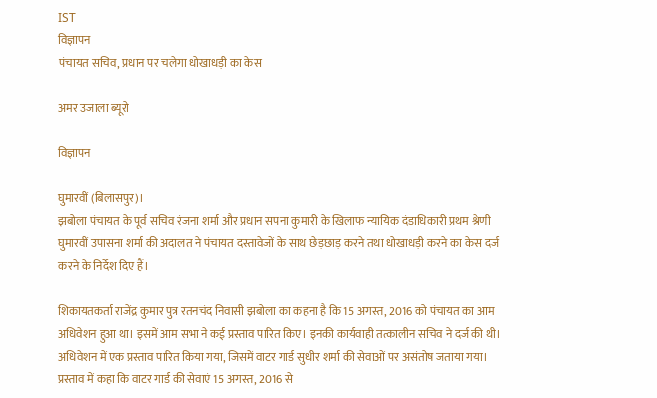IST
विज्ञापन
पंचायत सचिव, प्रधान पर चलेगा धोखाधड़ी का केस

अमर उजाला ब्यूरो

विज्ञापन

घुमारवीं (बिलासपुर)।
झबोला पंचायत के पूर्व सचिव रंजना शर्मा और प्रधान सपना कुमारी के खिलाफ न्यायिक दंडाधिकारी प्रथम श्रेणी घुमारवीं उपासना शर्मा की अदालत ने पंचायत दस्तावेजों के साथ छेड़छाड़ करने तथा धोखाधड़ी करने का केस दर्ज करने के निर्देश दिए हैं।

शिकायतकर्ता राजेंद्र कुमार पुत्र रतनचंद निवासी झबोला का कहना है कि 15 अगस्त, 2016 को पंचायत का आम अधिवेशन हुआ था। इसमें आम सभा ने कई प्रस्ताव पारित किए। इनकी कार्यवाही तत्कालीन सचिव ने दर्ज की थी। अधिवेशन में एक प्रस्ताव पारित किया गया, जिसमें वाटर गार्ड सुधीर शर्मा की सेवाओं पर असंतोष जताया गया। प्रस्ताव में कहा कि वाटर गार्ड की सेवाएं 15 अगस्त, 2016 से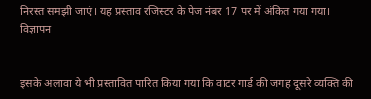निरस्त समझी जाएं। यह प्रस्ताव रजिस्टर के पेज नंबर 17 पर में अंकित गया गया।
विज्ञापन


इसके अलावा ये भी प्रस्तावित पारित किया गया कि वाटर गार्ड की जगह दूसरे व्यक्ति की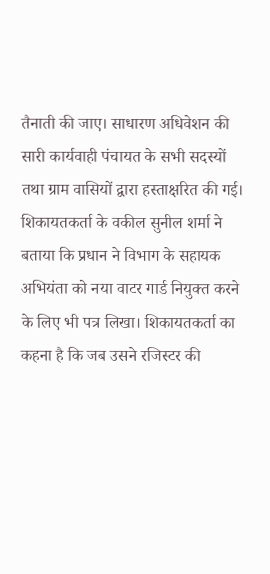तैनाती की जाए। साधारण अधिवेशन की सारी कार्यवाही पंचायत के सभी सदस्यों तथा ग्राम वासियों द्वारा हस्ताक्षरित की गई। शिकायतकर्ता के वकील सुनील शर्मा ने बताया कि प्रधान ने विभाग के सहायक अभियंता को नया वाटर गार्ड नियुक्त करने के लिए भी पत्र लिखा। शिकायतकर्ता का कहना है कि जब उसने रजिस्टर की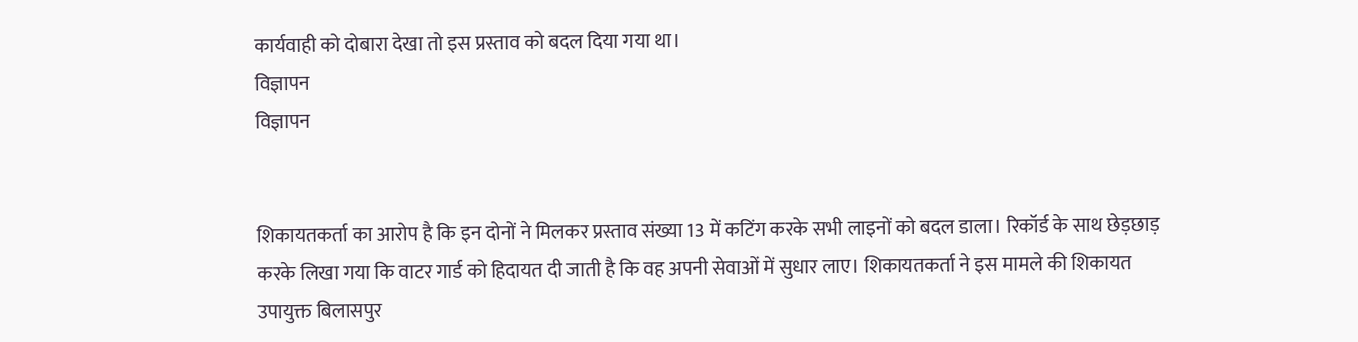कार्यवाही को दोबारा देखा तो इस प्रस्ताव को बदल दिया गया था।
विज्ञापन
विज्ञापन


शिकायतकर्ता का आरोप है कि इन दोनों ने मिलकर प्रस्ताव संख्या 13 में कटिंग करके सभी लाइनों को बदल डाला। रिकॉर्ड के साथ छेड़छाड़ करके लिखा गया कि वाटर गार्ड को हिदायत दी जाती है कि वह अपनी सेवाओं में सुधार लाए। शिकायतकर्ता ने इस मामले की शिकायत उपायुक्त बिलासपुर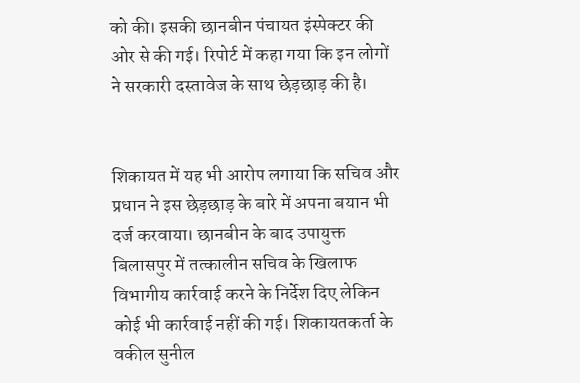को की। इसकी छानबीन पंचायत इंस्पेक्टर की ओर से की गई। रिपोर्ट में कहा गया कि इन लोगों ने सरकारी दस्तावेज के साथ छेड़छाड़ की है।


शिकायत में यह भी आरोप लगाया कि सचिव और प्रधान ने इस छेड़छाड़ के बारे में अपना बयान भी दर्ज करवाया। छानबीन के बाद उपायुक्त बिलासपुर में तत्कालीन सचिव के खिलाफ विभागीय कार्रवाई करने के निर्देश दिए लेकिन कोई भी कार्रवाई नहीं की गई। शिकायतकर्ता के वकील सुनील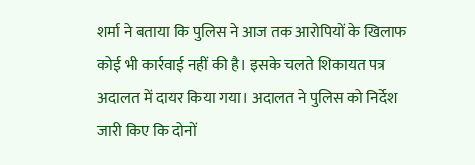शर्मा ने बताया कि पुलिस ने आज तक आरोपियों के खिलाफ कोई भी कार्रवाई नहीं की है। इसके चलते शिकायत पत्र अदालत में दायर किया गया। अदालत ने पुलिस को निर्देश जारी किए कि दोनों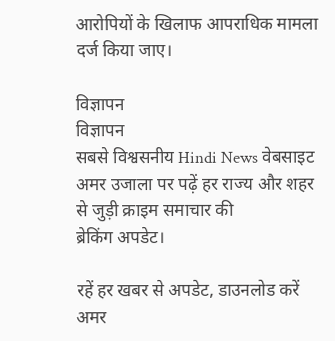आरोपियों के खिलाफ आपराधिक मामला दर्ज किया जाए।

विज्ञापन
विज्ञापन
सबसे विश्वसनीय Hindi News वेबसाइट अमर उजाला पर पढ़ें हर राज्य और शहर से जुड़ी क्राइम समाचार की
ब्रेकिंग अपडेट।

रहें हर खबर से अपडेट, डाउनलोड करें अमर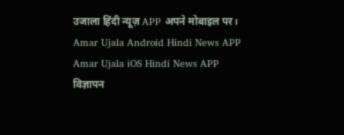उजाला हिंदी न्यूज़ APP अपने मोबाइल पर।
Amar Ujala Android Hindi News APP Amar Ujala iOS Hindi News APP
विज्ञापन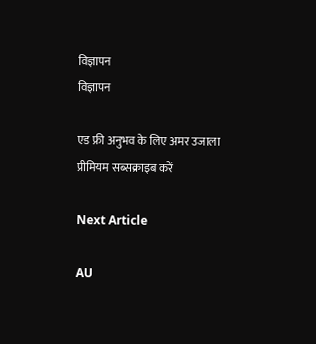विज्ञापन
विज्ञापन

एड फ्री अनुभव के लिए अमर उजाला प्रीमियम सब्सक्राइब करें

Next Article

AU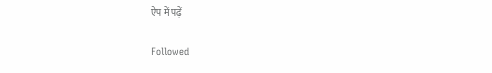ऐप में पढ़ें

Followed